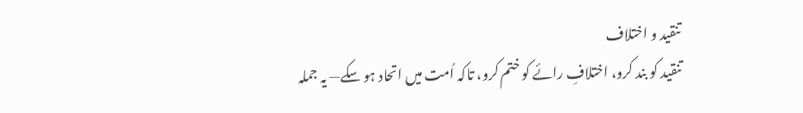تنقید و اختلاف
تنقید کو بند کرو، اختلافِ رائے کو ختم کرو، تاکہ اُمت میں اتحاد ہو سکے— یہ جملہ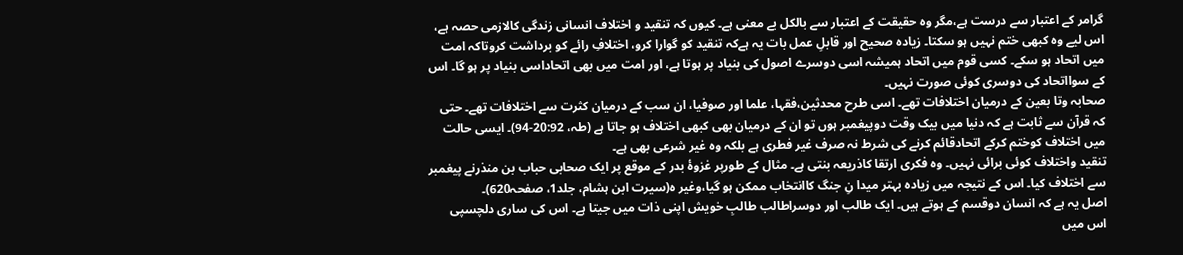گرامر کے اعتبار سے درست ہے،مگر وہ حقیقت کے اعتبار سے بالکل بے معنی ہے۔ کیوں کہ تنقید و اختلاف انسانی زندگی کالازمی حصہ ہے، اس لیے وہ کبھی ختم نہیں ہو سکتا۔ زیادہ صحیح اور قابلِ عمل بات یہ ہےکہ تنقید کو گوارا کرو، اختلافِ رائے کو برداشت کروتاکہ امت میں اتحاد ہو سکے۔ کسی قوم میں اتحاد ہمیشہ اسی دوسرے اصول کی بنیاد پر ہوتا ہے، اور امت میں بھی اتحاداسی بنیاد پر ہو گا۔ اس کے سوااتحاد کی دوسری کوئی صورت نہیں۔
صحابہ وتا بعین کے درمیان اختلافات تھے۔ اسی طرح محدثین،فقہا، علما اور صوفیا، ان سب کے درمیان کثرت سے اختلافات تھے۔ حتی کہ قرآن سے ثابت ہے کہ دنیا میں بیک وقت دوپیغمبر ہوں تو ان کے درمیان بھی کبھی اختلاف ہو جاتا ہے (طہ، 20:92-94)۔ ایسی حالت میں اختلاف کوختم کرکے اتحادقائم کرنے کی شرط نہ صرف غیر فطری ہے بلکہ وہ غیر شرعی بھی ہے۔
تنقید واختلاف کوئی برائی نہیں۔ وہ فکری ارتقا کاذریعہ بنتی ہے۔ مثال کے طورپر غزوۂ بدر کے موقع پر ایک صحابی حباب بن منذرنے پیغمبر سے اختلاف کیا۔ اس کے نتیجہ میں زیادہ بہتر میدا نِ جنگ کاانتخاب ممکن ہو گیا،وغیر ہ(سیرت ابن ہشام، جلد1، صفحہ620)۔
اصل یہ ہے کہ انسان دوقسم کے ہوتے ہیں۔ ایک طالب اور دوسراطالب طالبِ خویش اپنی ذات میں جیتا ہے۔ اس کی ساری دلچسپی اس میں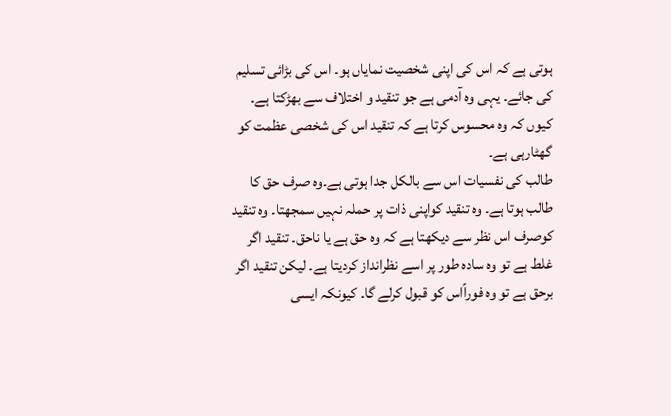ہوتی ہے کہ اس کی اپنی شخصیت نمایاں ہو۔ اس کی بڑائی تسلیم کی جائے۔ یہی وہ آدمی ہے جو تنقید و اختلاف سے بھڑکتا ہے۔ کیوں کہ وہ محسوس کرتا ہے کہ تنقید اس کی شخصی عظمت کو گھٹارہی ہے۔
طالب کی نفسیات اس سے بالکل جدا ہوتی ہے۔وہ صرف حق کا طالب ہوتا ہے۔ وہ تنقید کواپنی ذات پر حملہ نہیں سمجھتا۔ وہ تنقید کوصرف اس نظر سے دیکھتا ہے کہ وہ حق ہے یا ناحق۔ تنقید اگر غلط ہے تو وہ سادہ طور پر اسے نظرانداز کردیتا ہے۔ لیکن تنقید اگر برحق ہے تو وہ فوراًاس کو قبول کرلے گا۔ کیونکہ ایسی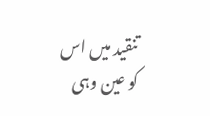تنقید میں اس کو عین وہی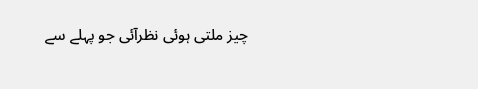چیز ملتی ہوئی نظرآئی جو پہلے سے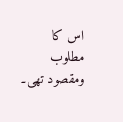اس کا مطلوب ومقصود تھی۔